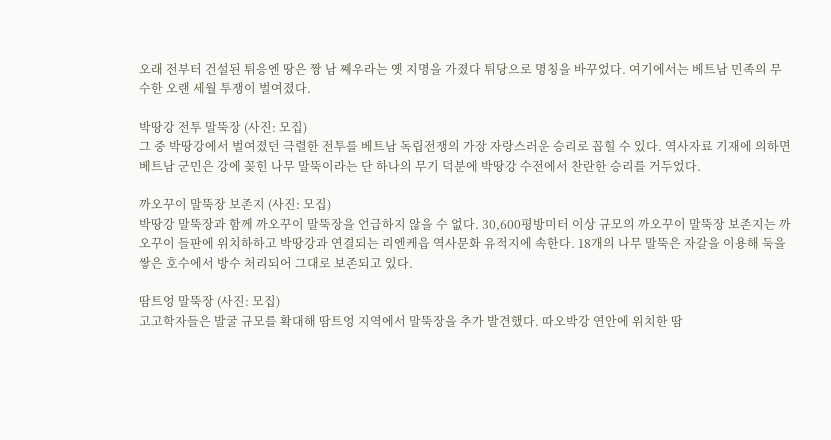오래 전부터 건설된 튀응엔 땅은 짱 남 쪠우라는 옛 지명을 가졌다 튀당으로 명칭을 바꾸었다. 여기에서는 베트남 민족의 무수한 오랜 세월 투쟁이 벌여졌다.

박땅강 전투 말뚝장 (사진: 모집)
그 중 박땅강에서 벌여졌던 극렬한 전투를 베트남 독립전쟁의 가장 자랑스러운 승리로 꼽힐 수 있다. 역사자료 기재에 의하면 베트남 군민은 강에 꽂힌 나무 말뚝이라는 단 하나의 무기 덕분에 박땅강 수전에서 찬란한 승리를 거두었다.

까오꾸이 말뚝장 보존지 (사진: 모집)
박땅강 말뚝장과 함께 까오꾸이 말뚝장을 언급하지 않을 수 없다. 30,600평방미터 이상 규모의 까오꾸이 말뚝장 보존지는 까오꾸이 들판에 위치하하고 박땅강과 연결되는 리엔케읍 역사문화 유적지에 속한다. 18개의 나무 말뚝은 자갈을 이용해 둑을 쌓은 호수에서 방수 처리되어 그대로 보존되고 있다.

땀트엉 말뚝장 (사진: 모집)
고고학자들은 발굴 규모를 확대해 땀트엉 지역에서 말뚝장을 추가 발견했다. 따오박강 연안에 위치한 땀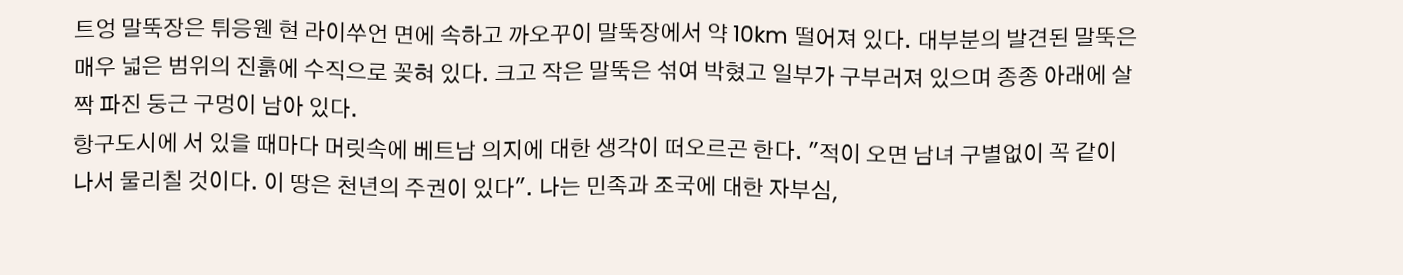트엉 말뚝장은 튀응웬 현 라이쑤언 면에 속하고 까오꾸이 말뚝장에서 약 10km 떨어져 있다. 대부분의 발견된 말뚝은 매우 넓은 범위의 진흙에 수직으로 꽂혀 있다. 크고 작은 말뚝은 섞여 박혔고 일부가 구부러져 있으며 종종 아래에 살짝 파진 둥근 구멍이 남아 있다.
항구도시에 서 있을 때마다 머릿속에 베트남 의지에 대한 생각이 떠오르곤 한다. "적이 오면 남녀 구별없이 꼭 같이 나서 물리칠 것이다. 이 땅은 천년의 주권이 있다". 나는 민족과 조국에 대한 자부심,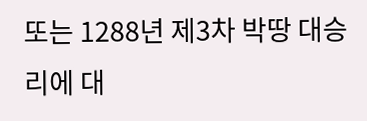또는 1288년 제3차 박땅 대승리에 대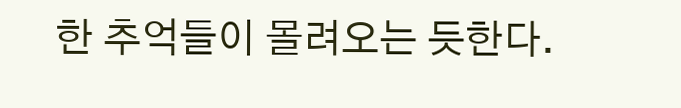한 추억들이 몰려오는 듯한다.